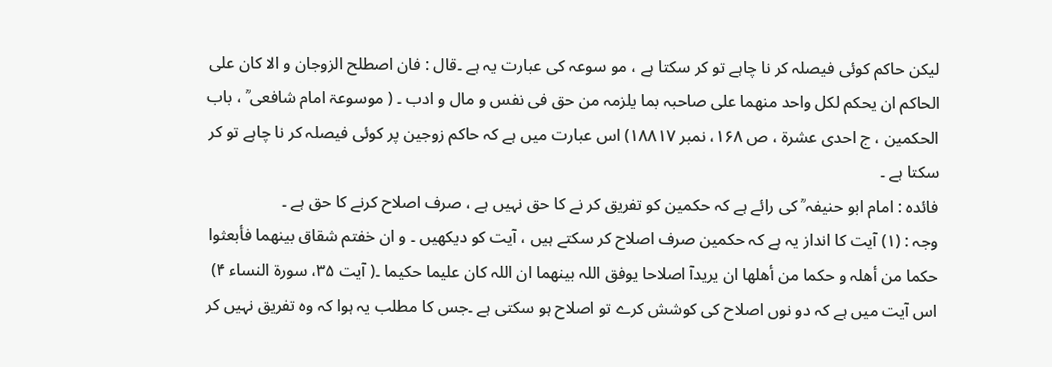لیکن حاکم کوئی فیصلہ کر نا چاہے تو کر سکتا ہے ، مو سوعہ کی عبارت یہ ہے ۔قال : فان اصطلح الزوجان و الا کان علی الحاکم ان یحکم لکل واحد منھما علی صاحبہ بما یلزمہ من حق فی نفس و مال و ادب ۔ ( موسوعۃ امام شافعی ؒ ، باب الحکمین ، ج احدی عشرۃ ، ص ۱۶۸، نمبر ۱۸۸۱۷) اس عبارت میں ہے کہ حاکم زوجین پر کوئی فیصلہ کر نا چاہے تو کر سکتا ہے ۔
فائدہ : امام ابو حنیفہ ؒ کی رائے ہے کہ حکمین کو تفریق کر نے کا حق نہیں ہے ، صرف اصلاح کرنے کا حق ہے ۔
وجہ : (۱) آیت کا انداز یہ ہے کہ حکمین صرف اصلاح کر سکتے ہیں ، آیت کو دیکھیں ۔ و ان خفتم شقاق بینھما فأبعثوا حکما من أھلہ و حکما من أھلھا ان یریدآ اصلاحا یوفق اللہ بینھما ان اللہ کان علیما حکیما ۔( آیت ۳۵، سورۃ النساء ۴) اس آیت میں ہے کہ دو نوں اصلاح کی کوشش کرے تو اصلاح ہو سکتی ہے ۔جس کا مطلب یہ ہوا کہ وہ تفریق نہیں کر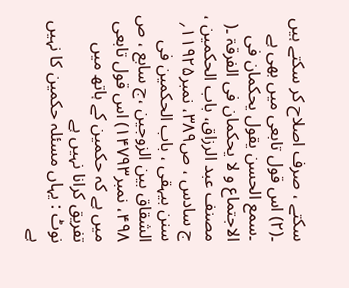سکتے ، صرف اصلاح کر سکتے ہیں ۔(۲) اس قول تابعی میں بھی ہے ۔سمع الحسن یقول یحکمان فی الاجتماع و لا یحکمان فی الفرقۃ ۔( مصنف عبد الرزاق، باب الحکمین ، ج سادس ، ص۳۸۹، نمبر۱۱۹۲۵؍ سنن بیہقی ، باب الحکمین فی الشقاق بین الزوجین ،ج سابع ، ص ۴۹۸، نمبر۱۴۷۹۳) اس قول تابعی میں ہے کہ حکمین کے ہاتھ میں تفریق کرانا نہیں ہے
نوٹ : یہاں مسئلہ حکمین کا نہیں ہے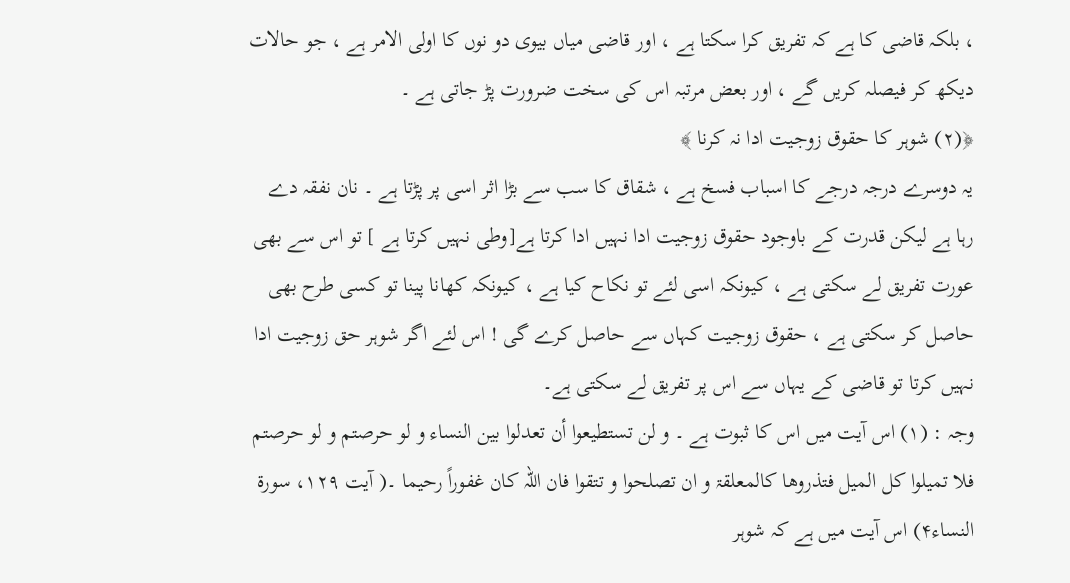، بلکہ قاضی کا ہے کہ تفریق کرا سکتا ہے ، اور قاضی میاں بیوی دو نوں کا اولی الامر ہے ، جو حالات دیکھ کر فیصلہ کریں گے ، اور بعض مرتبہ اس کی سخت ضرورت پڑ جاتی ہے ۔
﴿(۲) شوہر کا حقوق زوجیت ادا نہ کرنا ﴾
یہ دوسرے درجہ درجے کا اسباب فسخ ہے ، شقاق کا سب سے بڑا اثر اسی پر پڑتا ہے ۔ نان نفقہ دے رہا ہے لیکن قدرت کے باوجود حقوق زوجیت ادا نہیں ادا کرتا ہے[وطی نہیں کرتا ہے ] تو اس سے بھی عورت تفریق لے سکتی ہے ، کیونکہ اسی لئے تو نکاح کیا ہے ، کیونکہ کھانا پینا تو کسی طرح بھی حاصل کر سکتی ہے ، حقوق زوجیت کہاں سے حاصل کرے گی ! اس لئے اگر شوہر حق زوجیت ادا نہیں کرتا تو قاضی کے یہاں سے اس پر تفریق لے سکتی ہے۔
وجہ : (۱) اس آیت میں اس کا ثبوت ہے ۔ و لن تستطیعوا أن تعدلوا بین النساء و لو حرصتم و لو حرصتم فلا تمیلوا کل المیل فتذروھا کالمعلقۃ و ان تصلحوا و تتقوا فان اللہ کان غفوراً رحیما ۔( آیت ۱۲۹، سورۃ النساء۴) اس آیت میں ہے کہ شوہر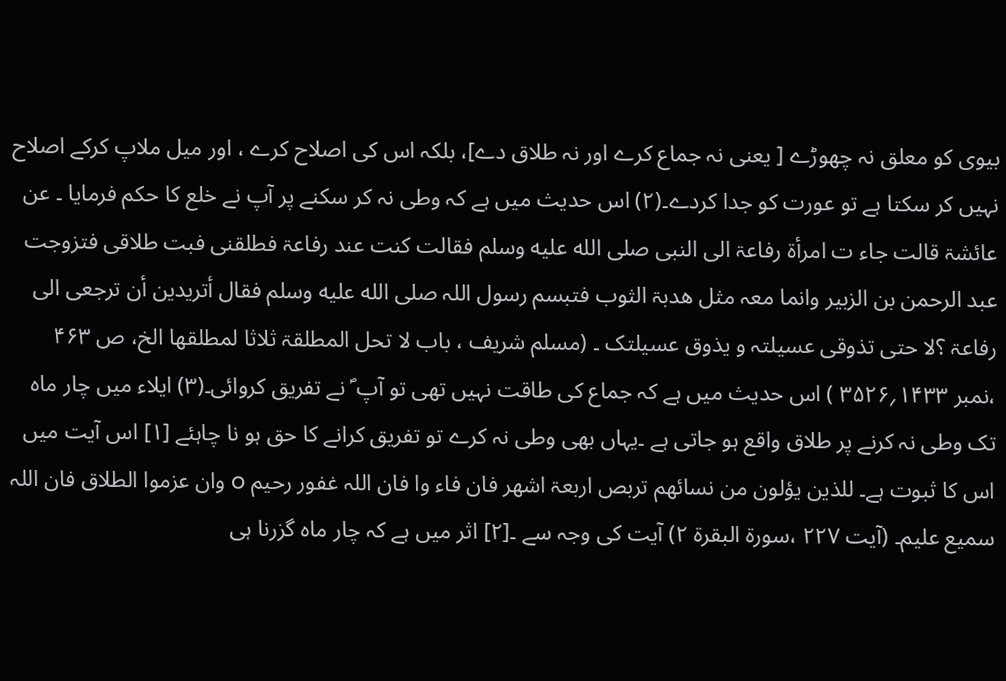بیوی کو معلق نہ چھوڑے [ یعنی نہ جماع کرے اور نہ طلاق دے]، بلکہ اس کی اصلاح کرے ، اور میل ملاپ کرکے اصلاح نہیں کر سکتا ہے تو عورت کو جدا کردے۔(۲) اس حدیث میں ہے کہ وطی نہ کر سکنے پر آپ نے خلع کا حکم فرمایا ۔ عن عائشۃ قالت جاء ت امرأۃ رفاعۃ الی النبی صلى الله عليه وسلم فقالت کنت عند رفاعۃ فطلقنی فبت طلاقی فتزوجت عبد الرحمن بن الزبیر وانما معہ مثل ھدبۃ الثوب فتبسم رسول اللہ صلى الله عليه وسلم فقال أتریدین أن ترجعی الی رفاعۃ ؟لا حتی تذوقی عسیلتہ و یذوق عسیلتک ۔ (مسلم شریف ، باب لا تحل المطلقۃ ثلاثا لمطلقھا الخ، ص ۴۶۳ ،نمبر ۱۴۳۳؍۳۵۲۶ ) اس حدیث میں ہے کہ جماع کی طاقت نہیں تھی تو آپ ؐ نے تفریق کروائی۔(۳) ایلاء میں چار ماہ تک وطی نہ کرنے پر طلاق واقع ہو جاتی ہے ۔یہاں بھی وطی نہ کرے تو تفریق کرانے کا حق ہو نا چاہئے [۱] اس آیت میں اس کا ثبوت ہے۔ للذین یؤلون من نسائھم تربص اربعۃ اشھر فان فاء وا فان اللہ غفور رحیم o وان عزموا الطلاق فان اللہ سمیع علیم۔ (آیت ۲۲۷ ،سورۃ البقرۃ ۲) آیت کی وجہ سے ۔[۲] اثر میں ہے کہ چار ماہ گزرنا ہی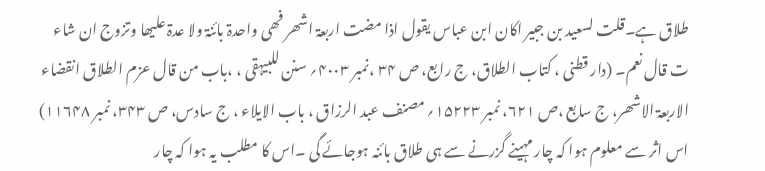طلاق ہے۔قلت لسعید بن جبیر اکان ابن عباس یقول اذا مضت اربعۃ اشھر فھی واحدۃ بائنۃ ولا عدۃ علیھا وتزوج ان شاء ت قال نعم۔ (دار قطنی ، کتاب الطلاق، ج رابع، ص ۳۴ ،نمبر ۴۰۰۳؍ سنن للبیہقی ، ،باب من قال عزم الطلاق انقضاء الاربعۃ الاشھر، ج سابع ،ص ۶۲۱، نمبر ۱۵۲۲۳؍ مصنف عبد الرزاق ، باب الایلاء ، ج سادس، ص ۳۴۳، نمبر ۱۱۶۴۸) اس اثر سے معلوم ہوا کہ چار مہینے گزرنے سے ہی طلاق بائنہ ہوجائے گی ۔اس کا مطلب یہ ہوا کہ چار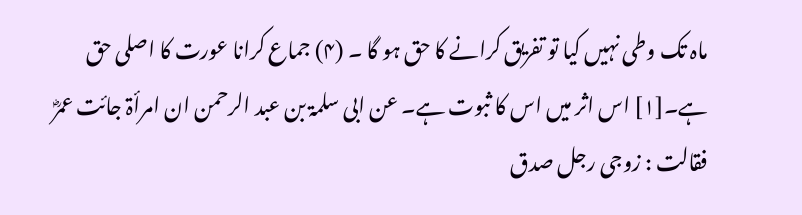ماہ تک وطی نہیں کیا تو تفریق کرانے کا حق ہو گا ۔ (۴) جماع کرانا عورت کا اصلی حق ہے۔[۱] اس اثر میں اس کا ثبوت ہے۔ عن ابی سلمۃ بن عبد الرحمن ان امرأۃ جائت عمرؓ فقالت : زوجی رجل صدق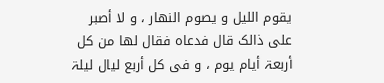یقوم اللیل و یصوم النھار ، و لا أصبر علی ذالک قال فدعاہ فقال لھا من کل أربعۃ أیام یوم ، و فی کل أربع لیال لیلۃ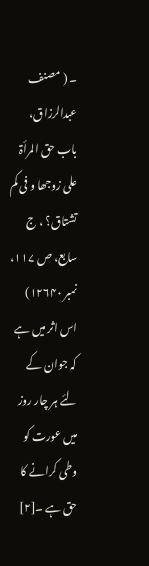۔ ( مصنف عبدالرزاق، باب حق المرأۃ علی زوجھا و فی کم تشتاق؟ ، ج سابع، ص ۱۱۷، نمبر ۱۲۶۴۰) اس اثر میں ہے کہ جوان کے لئے ہر چار روز میں عورت کو وطی کرانے کا حق ہے ۔[۲]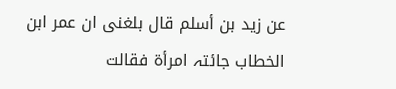عن زید بن أسلم قال بلغنی ان عمر ابن الخطاب جائتہ امرأۃ فقالت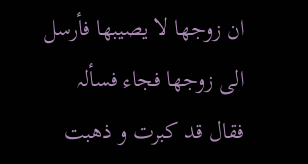ان زوجھا لا یصیبھا فأرسل الی زوجھا فجاء فسألہ فقال قد کبرت و ذھبت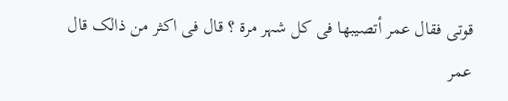قوتی فقال عمر أتصیبھا فی کل شہر مرۃ ؟ قال فی اکثر من ذالک قال عمر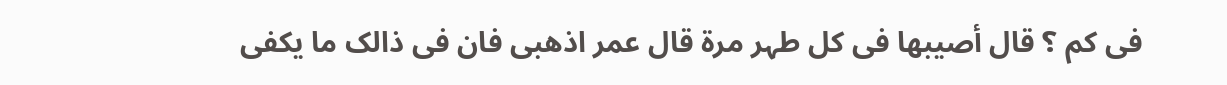فی کم ؟ قال أصیبھا فی کل طہر مرۃ قال عمر اذھبی فان فی ذالک ما یکفی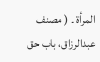المرأۃ ۔ ( مصنف عبدالرزاق، باب حق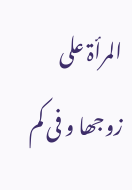المرأۃ علی زوجھا و فی کم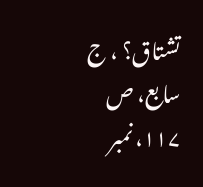تشتاق؟ ، ج سابع، ص ۱۱۷، نمبر